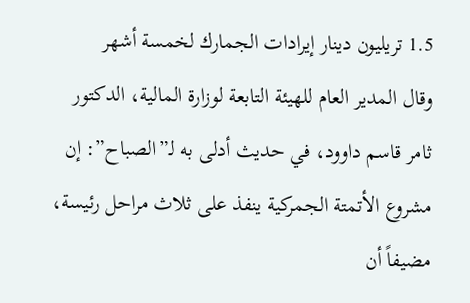1.5 تريليون دينار إيرادات الجمارك لخمسة أشهر
وقال المدير العام للهيئة التابعة لوزارة المالية، الدكتور ثامر قاسم داوود، في حديث أدلى به لـ”الصباح”: إن مشروع الأتمتة الجمركية ينفذ على ثلاث مراحل رئيسة، مضيفاً أن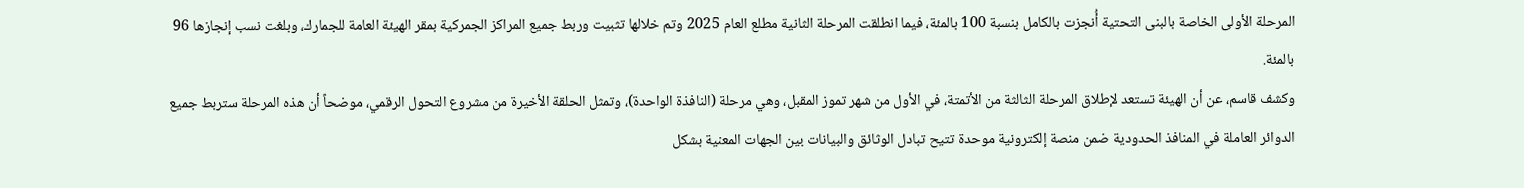المرحلة الأولى الخاصة بالبنى التحتية أُنجزت بالكامل بنسبة 100 بالمئة، فيما انطلقت المرحلة الثانية مطلع العام 2025 وتم خلالها تثبيت وربط جميع المراكز الجمركية بمقر الهيئة العامة للجمارك، وبلغت نسب إنجازها 96 بالمئة.
وكشف قاسم، عن أن الهيئة تستعد لإطلاق المرحلة الثالثة من الأتمتة، في الأول من شهر تموز المقبل، وهي مرحلة (النافذة الواحدة)، وتمثل الحلقة الأخيرة من مشروع التحول الرقمي، موضحاً أن هذه المرحلة ستربط جميع الدوائر العاملة في المنافذ الحدودية ضمن منصة إلكترونية موحدة تتيح تبادل الوثائق والبيانات بين الجهات المعنية بشكل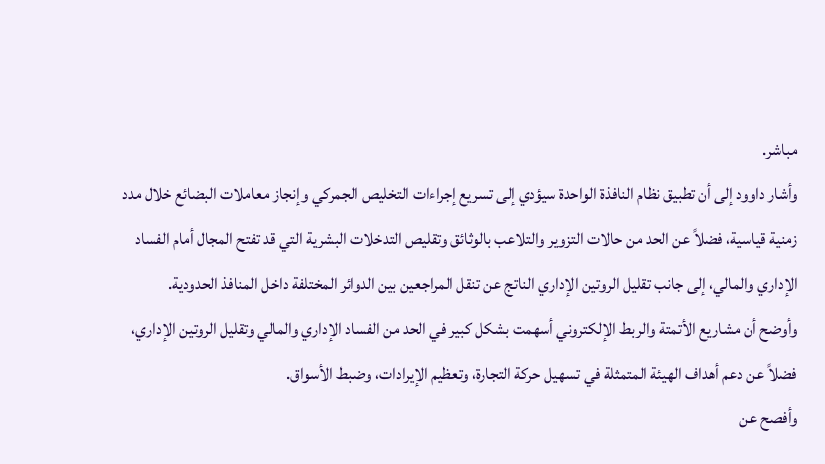مباشر.
وأشار داوود إلى أن تطبيق نظام النافذة الواحدة سيؤدي إلى تسريع إجراءات التخليص الجمركي وإنجاز معاملات البضائع خلال مدد زمنية قياسية، فضلاً عن الحد من حالات التزوير والتلاعب بالوثائق وتقليص التدخلات البشرية التي قد تفتح المجال أمام الفساد الإداري والمالي، إلى جانب تقليل الروتين الإداري الناتج عن تنقل المراجعين بين الدوائر المختلفة داخل المنافذ الحدودية.
وأوضح أن مشاريع الأتمتة والربط الإلكتروني أسهمت بشكل كبير في الحد من الفساد الإداري والمالي وتقليل الروتين الإداري، فضلاً عن دعم أهداف الهيئة المتمثلة في تسهيل حركة التجارة، وتعظيم الإيرادات، وضبط الأسواق.
وأفصح عن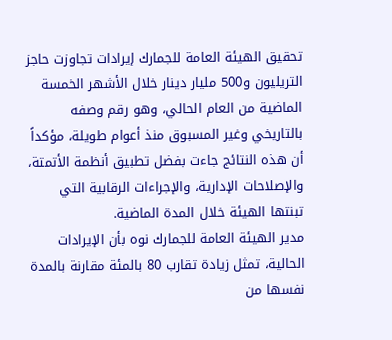تحقيق الهيئة العامة للجمارك إيرادات تجاوزت حاجز التريليون و500 مليار دينار خلال الأشهر الخمسة الماضية من العام الحالي، وهو رقم وصفه بالتاريخي وغير المسبوق منذ أعوام طويلة، مؤكداً أن هذه النتائج جاءت بفضل تطبيق أنظمة الأتمتة، والإصلاحات الإدارية، والإجراءات الرقابية التي تبنتها الهيئة خلال المدة الماضية.
مدير الهيئة العامة للجمارك نوه بأن الإيرادات الحالية، تمثل زيادة تقارب 80 بالمئة مقارنة بالمدة نفسها من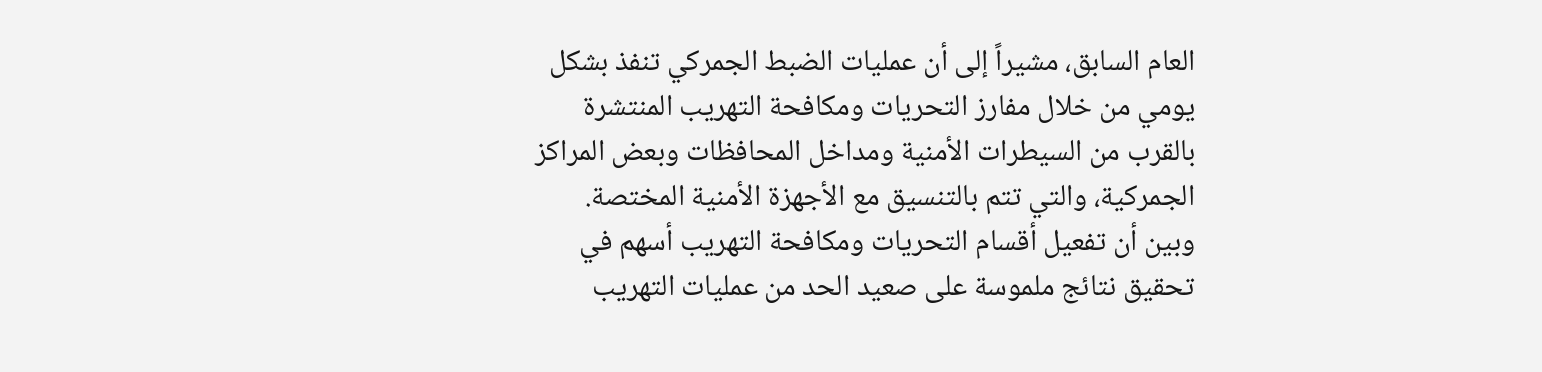العام السابق، مشيراً إلى أن عمليات الضبط الجمركي تنفذ بشكل يومي من خلال مفارز التحريات ومكافحة التهريب المنتشرة بالقرب من السيطرات الأمنية ومداخل المحافظات وبعض المراكز الجمركية، والتي تتم بالتنسيق مع الأجهزة الأمنية المختصة.
وبين أن تفعيل أقسام التحريات ومكافحة التهريب أسهم في تحقيق نتائج ملموسة على صعيد الحد من عمليات التهريب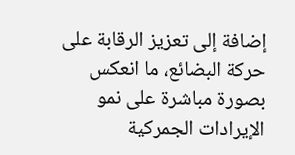إضافة إلى تعزيز الرقابة على حركة البضائع، ما انعكس بصورة مباشرة على نمو الإيرادات الجمركية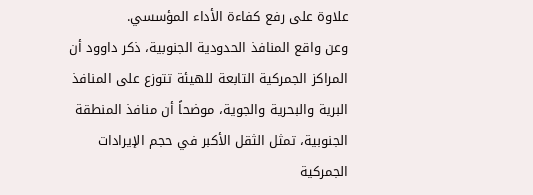علاوة على رفع كفاءة الأداء المؤسسي.
وعن واقع المنافذ الحدودية الجنوبية، ذكر داوود أن المراكز الجمركية التابعة للهيئة تتوزع على المنافذ البرية والبحرية والجوية، موضحاً أن منافذ المنطقة الجنوبية، تمثل الثقل الأكبر في حجم الإيرادات الجمركية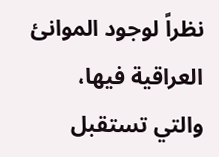نظراً لوجود الموانئ العراقية فيها، والتي تستقبل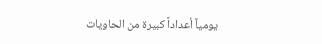يومياً أعداداً كبيرة من الحاويات